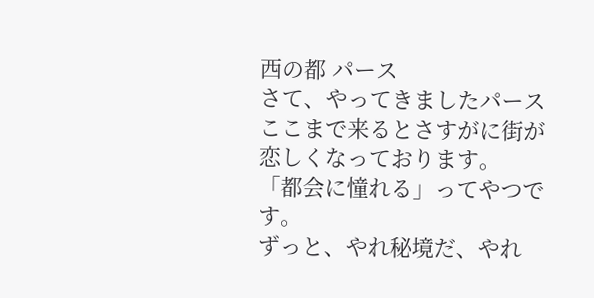西の都 パース
さて、やってきましたパース
ここまで来るとさすがに街が恋しくなっております。
「都会に憧れる」ってやつです。
ずっと、やれ秘境だ、やれ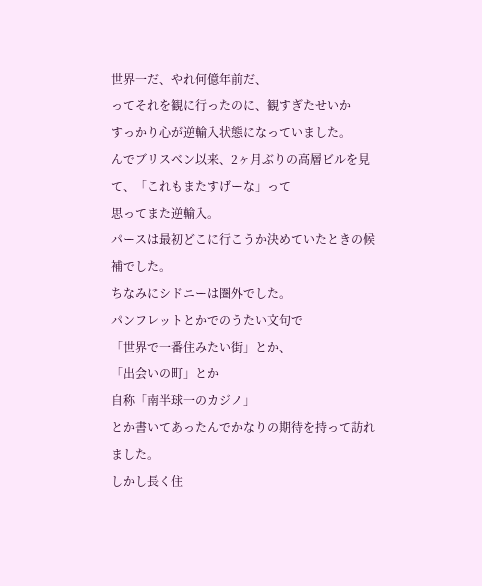世界一だ、やれ何億年前だ、
ってそれを観に行ったのに、観すぎたせいか
すっかり心が逆輸入状態になっていました。
んでブリスベン以来、2ヶ月ぶりの高層ビルを見て、「これもまたすげーな」って
思ってまた逆輸入。
パースは最初どこに行こうか決めていたときの候補でした。
ちなみにシドニーは圏外でした。
パンフレットとかでのうたい文句で
「世界で一番住みたい街」とか、
「出会いの町」とか
自称「南半球一のカジノ」
とか書いてあったんでかなりの期待を持って訪れました。
しかし長く住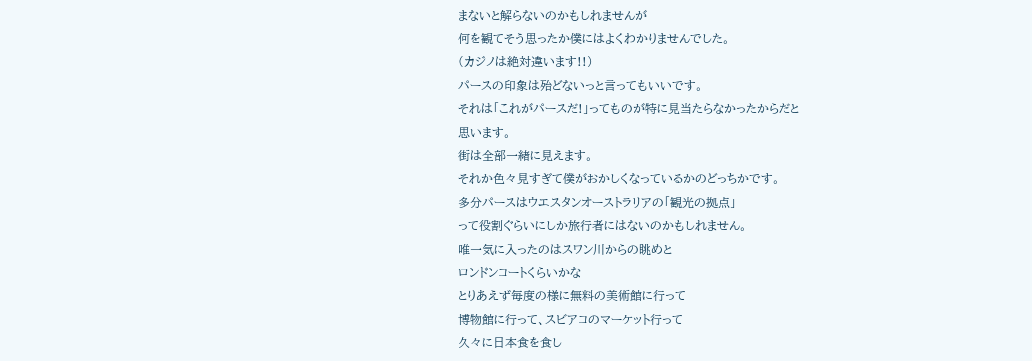まないと解らないのかもしれませんが
何を観てそう思ったか僕にはよくわかりませんでした。
(カジノは絶対違います!!)
パースの印象は殆どないっと言ってもいいです。
それは「これがパースだ!」ってものが特に見当たらなかったからだと
思います。
街は全部一緒に見えます。
それか色々見すぎて僕がおかしくなっているかのどっちかです。
多分パースはウエスタンオーストラリアの「観光の拠点」
って役割ぐらいにしか旅行者にはないのかもしれません。
唯一気に入ったのはスワン川からの眺めと
ロンドンコートくらいかな
とりあえず毎度の様に無料の美術館に行って
博物館に行って、スビアコのマーケット行って
久々に日本食を食し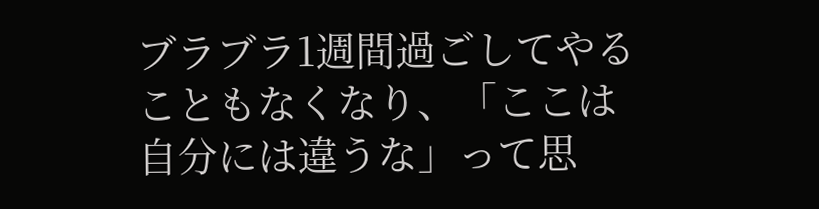ブラブラ1週間過ごしてやることもなくなり、「ここは自分には違うな」って思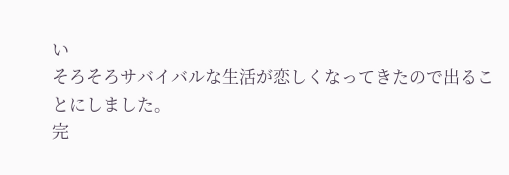い
そろそろサバイバルな生活が恋しくなってきたので出ることにしました。
完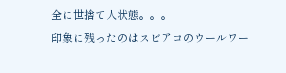全に世捨て人状態。。。
印象に残ったのはスビアコのウールワー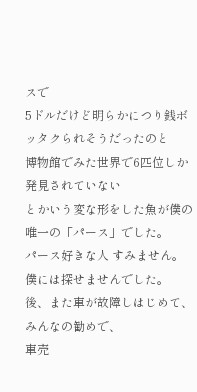スで
5ドルだけど明らかにつり銭ボッタクられそうだったのと
博物館でみた世界で6匹位しか発見されていない
とかいう変な形をした魚が僕の唯一の「パース」でした。
パース好きな人 すみません。僕には探せませんでした。
後、また車が故障しはじめて、みんなの勧めで、
車売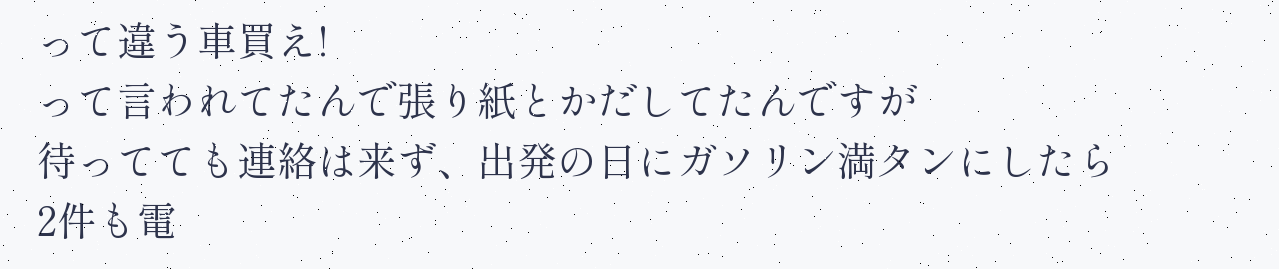って違う車買え!
って言われてたんで張り紙とかだしてたんですが
待ってても連絡は来ず、出発の日にガソリン満タンにしたら
2件も電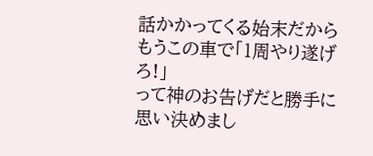話かかってくる始末だから
もうこの車で「1周やり遂げろ!」
って神のお告げだと勝手に思い決めまし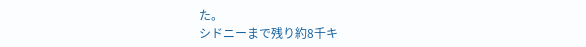た。
シドニーまで残り約8千キ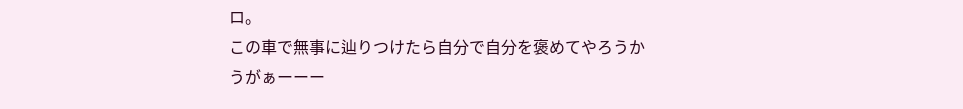ロ。
この車で無事に辿りつけたら自分で自分を褒めてやろうか
うがぁーーー